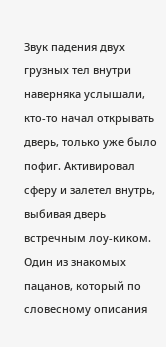Звук падения двух грузных тел внутри наверняка услышали, кто-то начал открывать дверь, только уже было пофиг. Активировал сферу и залетел внутрь, выбивая дверь встречным лоу-киком. Один из знакомых пацанов, который по словесному описания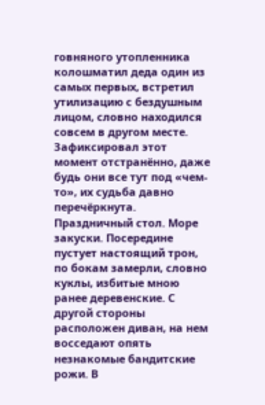говняного утопленника колошматил деда один из самых первых, встретил утилизацию с бездушным лицом, словно находился совсем в другом месте. Зафиксировал этот момент отстранённо, даже будь они все тут под «чем-то», их судьба давно перечёркнута.
Праздничный стол. Море закуски. Посередине пустует настоящий трон, по бокам замерли, словно куклы, избитые мною ранее деревенские. С другой стороны расположен диван, на нем восседают опять незнакомые бандитские рожи. В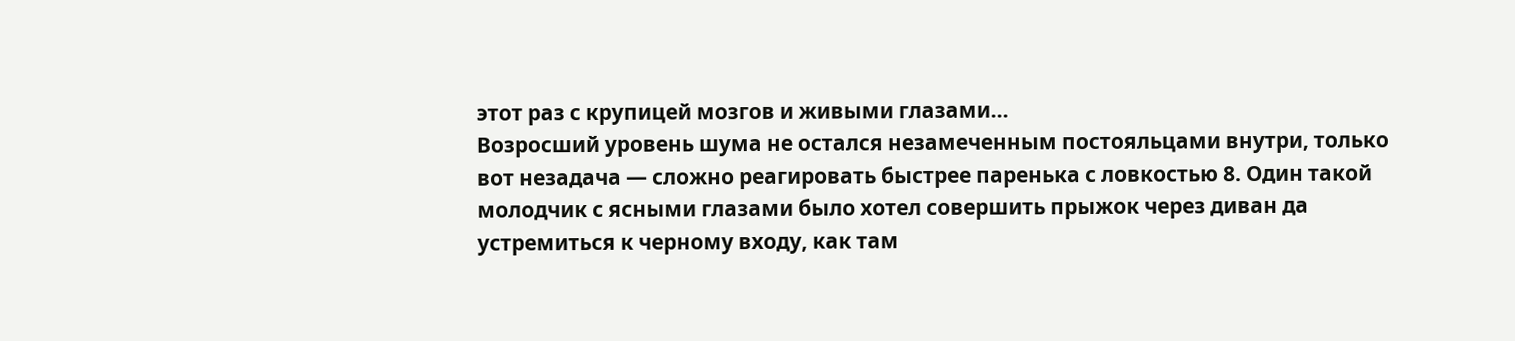этот раз с крупицей мозгов и живыми глазами…
Возросший уровень шума не остался незамеченным постояльцами внутри, только вот незадача — сложно реагировать быстрее паренька с ловкостью 8. Один такой молодчик с ясными глазами было хотел совершить прыжок через диван да устремиться к черному входу, как там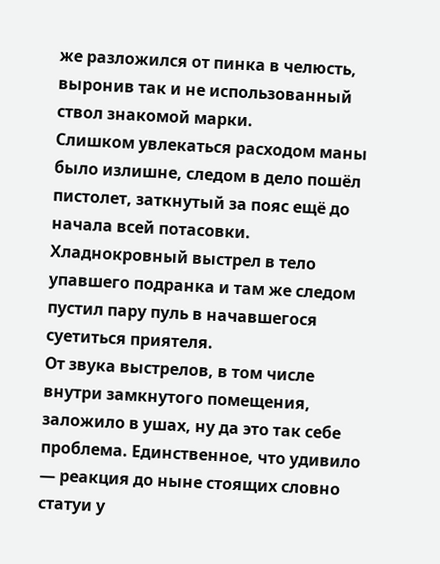же разложился от пинка в челюсть, выронив так и не использованный ствол знакомой марки.
Слишком увлекаться расходом маны было излишне, следом в дело пошёл пистолет, заткнутый за пояс ещё до начала всей потасовки. Хладнокровный выстрел в тело упавшего подранка и там же следом пустил пару пуль в начавшегося суетиться приятеля.
От звука выстрелов, в том числе внутри замкнутого помещения, заложило в ушах, ну да это так себе проблема. Единственное, что удивило — реакция до ныне стоящих словно статуи у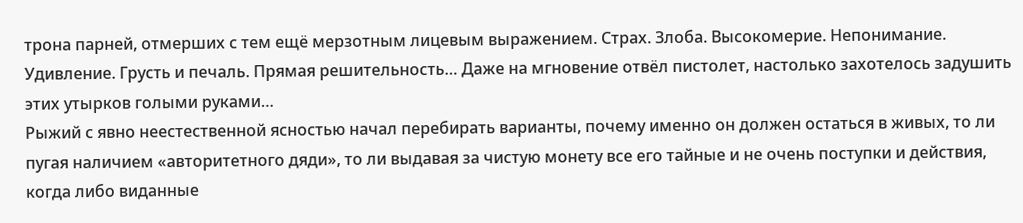трона парней, отмерших с тем ещё мерзотным лицевым выражением. Страх. Злоба. Высокомерие. Непонимание. Удивление. Грусть и печаль. Прямая решительность… Даже на мгновение отвёл пистолет, настолько захотелось задушить этих утырков голыми руками…
Рыжий с явно неестественной ясностью начал перебирать варианты, почему именно он должен остаться в живых, то ли пугая наличием «авторитетного дяди», то ли выдавая за чистую монету все его тайные и не очень поступки и действия, когда либо виданные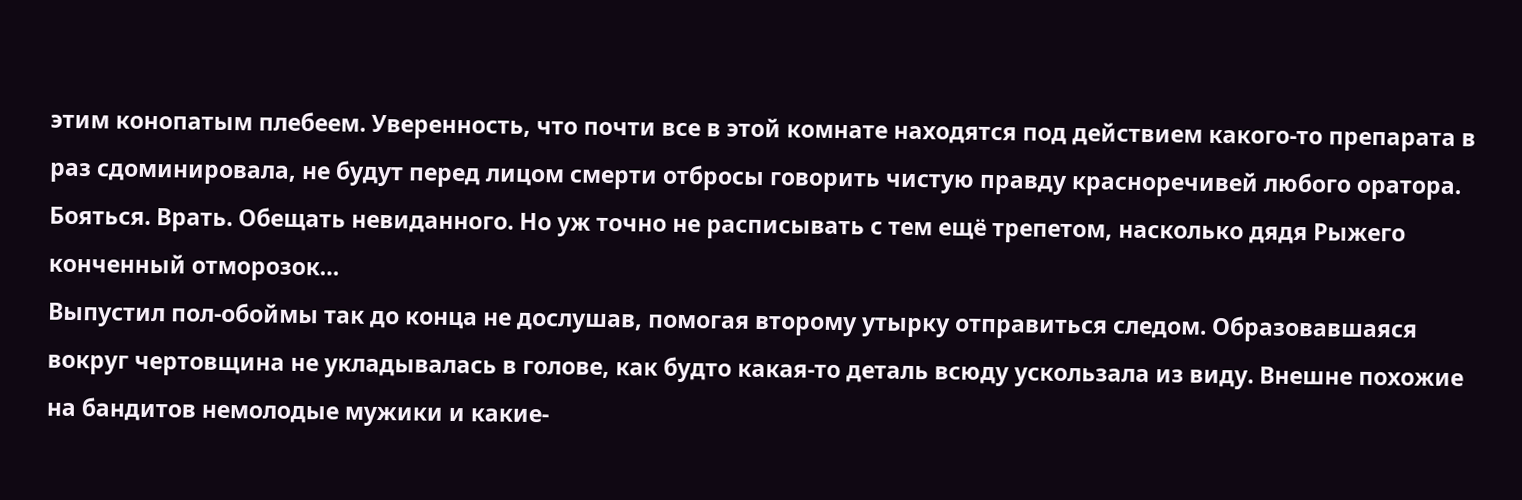этим конопатым плебеем. Уверенность, что почти все в этой комнате находятся под действием какого-то препарата в раз сдоминировала, не будут перед лицом смерти отбросы говорить чистую правду красноречивей любого оратора. Бояться. Врать. Обещать невиданного. Но уж точно не расписывать с тем ещё трепетом, насколько дядя Рыжего конченный отморозок…
Выпустил пол-обоймы так до конца не дослушав, помогая второму утырку отправиться следом. Образовавшаяся вокруг чертовщина не укладывалась в голове, как будто какая-то деталь всюду ускользала из виду. Внешне похожие на бандитов немолодые мужики и какие-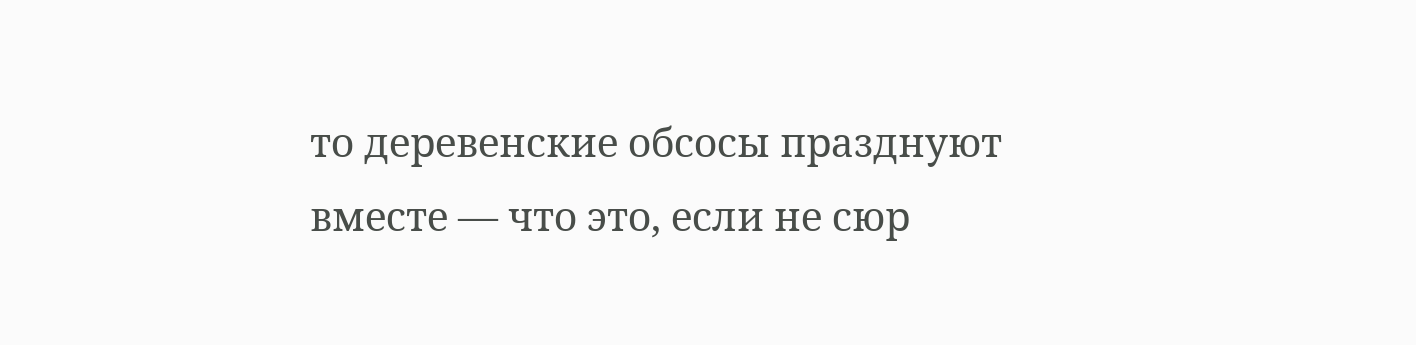то деревенские обсосы празднуют вместе — что это, если не сюр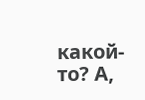какой-то? А,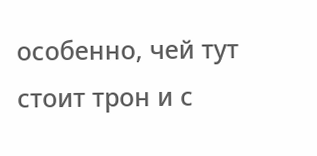особенно, чей тут стоит трон и с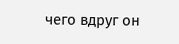чего вдруг он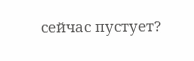сейчас пустует?